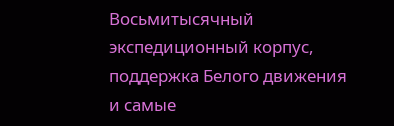Восьмитысячный
экспедиционный корпус, поддержка Белого движения и самые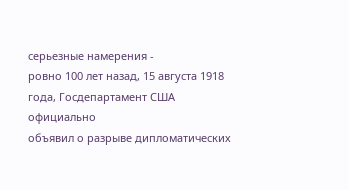серьезные намерения -
ровно 100 лет назад, 15 августа 1918 года, Госдепартамент США официально
объявил о разрыве дипломатических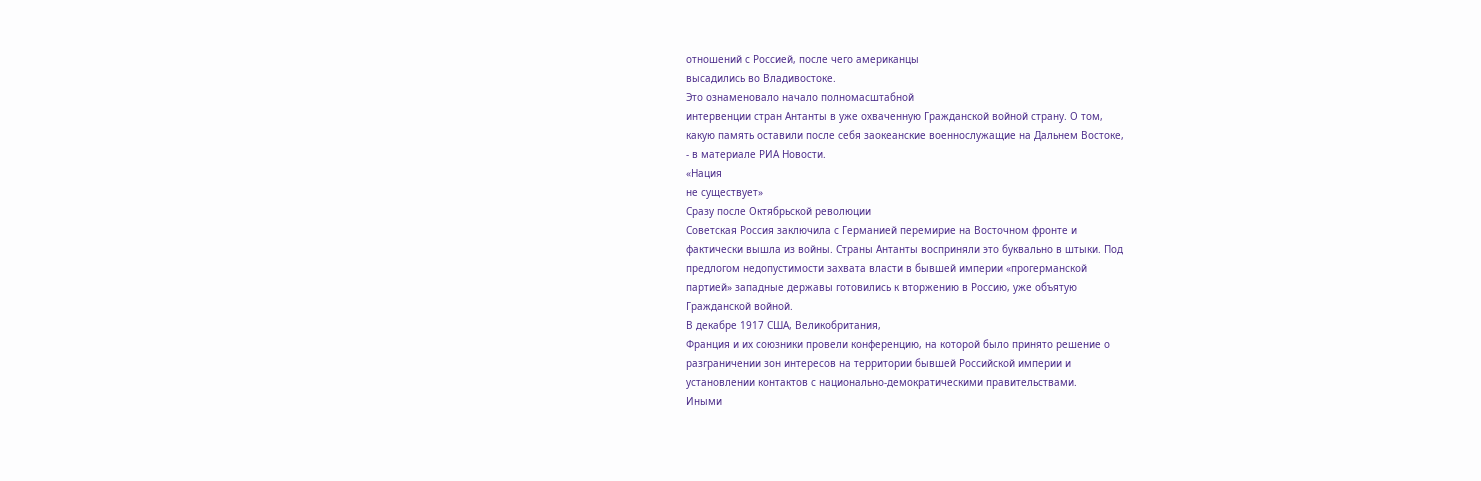отношений с Россией, после чего американцы
высадились во Владивостоке.
Это ознаменовало начало полномасштабной
интервенции стран Антанты в уже охваченную Гражданской войной страну. О том,
какую память оставили после себя заокеанские военнослужащие на Дальнем Востоке,
- в материале РИА Новости.
«Нация
не существует»
Сразу после Октябрьской революции
Советская Россия заключила с Германией перемирие на Восточном фронте и
фактически вышла из войны. Страны Антанты восприняли это буквально в штыки. Под
предлогом недопустимости захвата власти в бывшей империи «прогерманской
партией» западные державы готовились к вторжению в Россию, уже объятую
Гражданской войной.
В декабре 1917 США, Великобритания,
Франция и их союзники провели конференцию, на которой было принято решение о
разграничении зон интересов на территории бывшей Российской империи и
установлении контактов с национально-демократическими правительствами.
Иными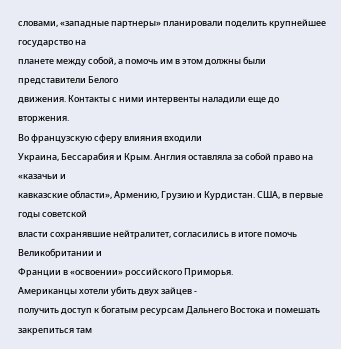словами, «западные партнеры» планировали поделить крупнейшее государство на
планете между собой, а помочь им в этом должны были представители Белого
движения. Контакты с ними интервенты наладили еще до вторжения.
Во французскую сферу влияния входили
Украина, Бессарабия и Крым. Англия оставляла за собой право на «казачьи и
кавказские области», Армению, Грузию и Курдистан. США, в первые годы советской
власти сохранявшие нейтралитет, согласились в итоге помочь Великобритании и
Франции в «освоении» российского Приморья.
Американцы хотели убить двух зайцев -
получить доступ к богатым ресурсам Дальнего Востока и помешать закрепиться там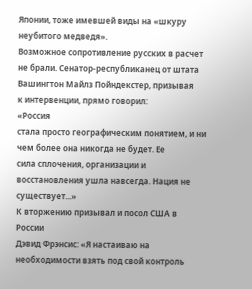Японии, тоже имевшей виды на «шкуру неубитого медведя».
Возможное сопротивление русских в расчет
не брали. Сенатор-республиканец от штата Вашингтон Майлз Пойндекстер, призывая
к интервенции, прямо говорил:
«Россия
стала просто географическим понятием, и ни чем более она никогда не будет. Ее
сила сплочения, организации и восстановления ушла навсегда. Нация не
существует...»
К вторжению призывал и посол США в России
Дэвид Фрэнсис: «Я настаиваю на необходимости взять под свой контроль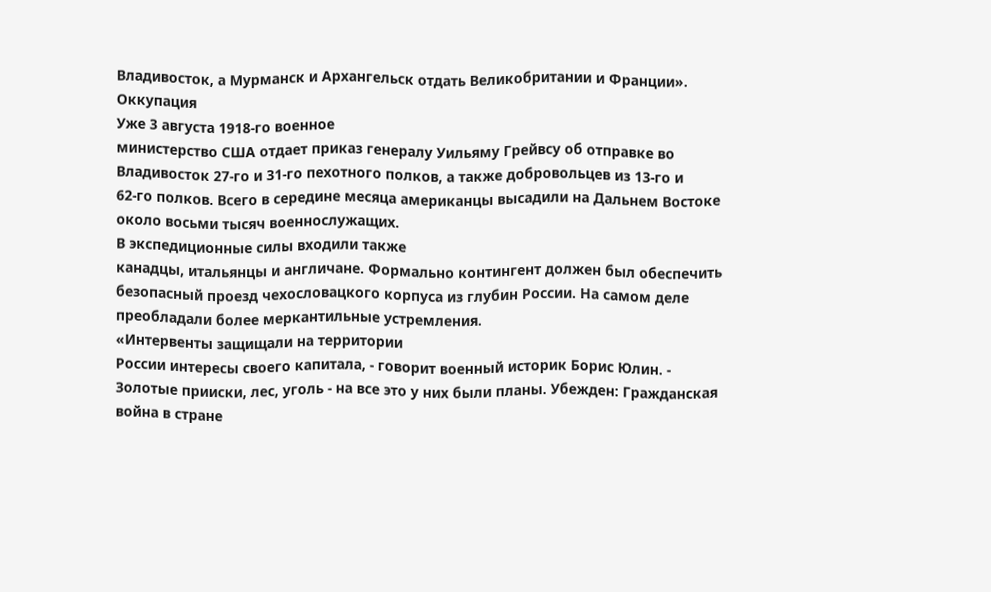Владивосток, а Мурманск и Архангельск отдать Великобритании и Франции».
Оккупация
Уже 3 августа 1918-го военное
министерство США отдает приказ генералу Уильяму Грейвсу об отправке во
Владивосток 27-го и 31-го пехотного полков, а также добровольцев из 13-го и
62-го полков. Всего в середине месяца американцы высадили на Дальнем Востоке
около восьми тысяч военнослужащих.
В экспедиционные силы входили также
канадцы, итальянцы и англичане. Формально контингент должен был обеспечить
безопасный проезд чехословацкого корпуса из глубин России. На самом деле
преобладали более меркантильные устремления.
«Интервенты защищали на территории
России интересы своего капитала, - говорит военный историк Борис Юлин. -
Золотые прииски, лес, уголь - на все это у них были планы. Убежден: Гражданская
война в стране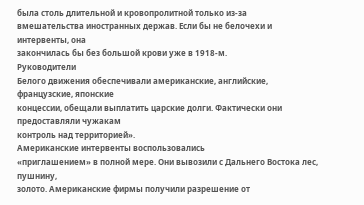была столь длительной и кровопролитной только из-за
вмешательства иностранных держав. Если бы не белочехи и интервенты, она
закончилась бы без большой крови уже в 1918-м.
Руководители
Белого движения обеспечивали американские, английские, французские, японские
концессии, обещали выплатить царские долги. Фактически они предоставляли чужакам
контроль над территорией».
Американские интервенты воспользовались
«приглашением» в полной мере. Они вывозили с Дальнего Востока лес, пушнину,
золото. Американские фирмы получили разрешение от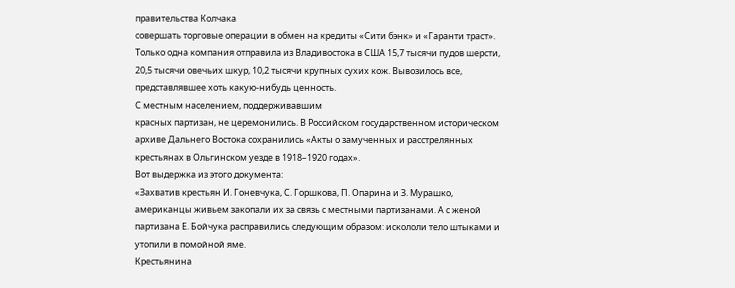правительства Колчака
совершать торговые операции в обмен на кредиты «Сити бэнк» и «Гаранти траст».
Только одна компания отправила из Владивостока в США 15,7 тысячи пудов шерсти,
20,5 тысячи овечьих шкур, 10,2 тысячи крупных сухих кож. Вывозилось все,
представлявшее хоть какую-нибудь ценность.
С местным населением, поддерживавшим
красных партизан, не церемонились. В Российском государственном историческом
архиве Дальнего Востока сохранились «Акты о замученных и расстрелянных
крестьянах в Ольгинском уезде в 1918–1920 годах».
Вот выдержка из этого документа:
«Захватив крестьян И. Гоневчука, С. Горшкова, П. Опарина и З. Мурашко,
американцы живьем закопали их за связь с местными партизанами. А с женой
партизана Е. Бойчука расправились следующим образом: искололи тело штыками и
утопили в помойной яме.
Крестьянина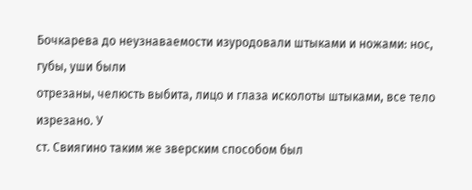Бочкарева до неузнаваемости изуродовали штыками и ножами: нос, губы, уши были
отрезаны, челюсть выбита, лицо и глаза исколоты штыками, все тело изрезано. У
ст. Свиягино таким же зверским способом был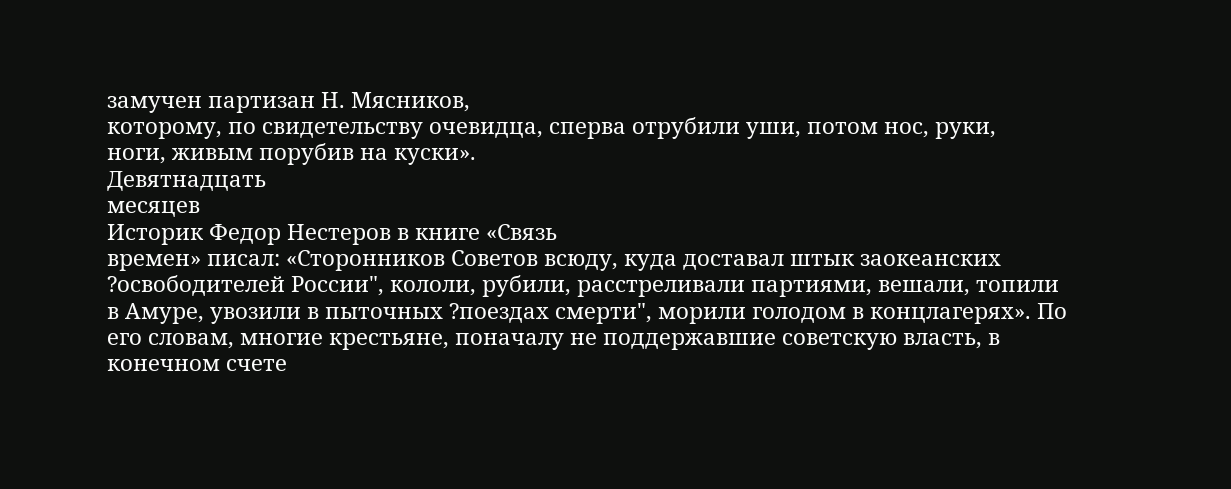замучен партизан Н. Мясников,
которому, по свидетельству очевидца, сперва отрубили уши, потом нос, руки,
ноги, живым порубив на куски».
Девятнадцать
месяцев
Историк Федор Нестеров в книге «Связь
времен» писал: «Сторонников Советов всюду, куда доставал штык заокеанских
?освободителей России", кололи, рубили, расстреливали партиями, вешали, топили
в Амуре, увозили в пыточных ?поездах смерти", морили голодом в концлагерях». По
его словам, многие крестьяне, поначалу не поддержавшие советскую власть, в
конечном счете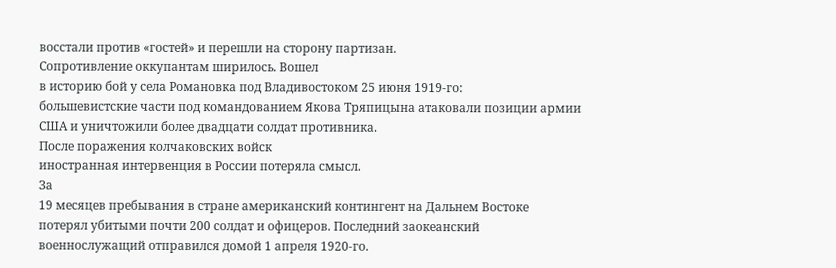восстали против «гостей» и перешли на сторону партизан.
Сопротивление оккупантам ширилось. Вошел
в историю бой у села Романовка под Владивостоком 25 июня 1919-го:
большевистские части под командованием Якова Тряпицына атаковали позиции армии
США и уничтожили более двадцати солдат противника.
После поражения колчаковских войск
иностранная интервенция в России потеряла смысл.
За
19 месяцев пребывания в стране американский контингент на Дальнем Востоке
потерял убитыми почти 200 солдат и офицеров. Последний заокеанский
военнослужащий отправился домой 1 апреля 1920-го.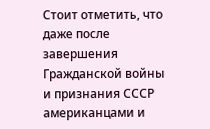Стоит отметить, что даже после
завершения Гражданской войны и признания СССР американцами и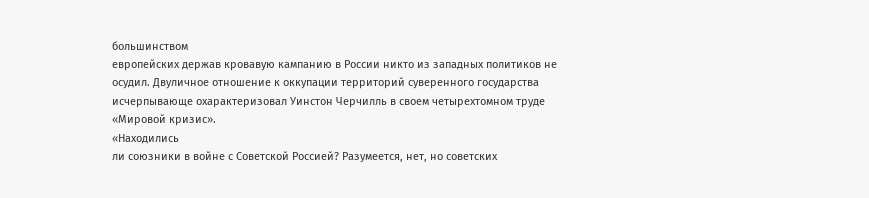большинством
европейских держав кровавую кампанию в России никто из западных политиков не
осудил. Двуличное отношение к оккупации территорий суверенного государства
исчерпывающе охарактеризовал Уинстон Черчилль в своем четырехтомном труде
«Мировой кризис».
«Находились
ли союзники в войне с Советской Россией? Разумеется, нет, но советских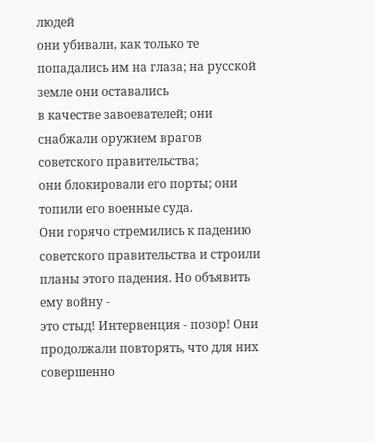людей
они убивали, как только те попадались им на глаза; на русской земле они оставались
в качестве завоевателей; они снабжали оружием врагов советского правительства;
они блокировали его порты; они топили его военные суда.
Они горячо стремились к падению
советского правительства и строили планы этого падения. Но объявить ему войну -
это стыд! Интервенция - позор! Они продолжали повторять, что для них совершенно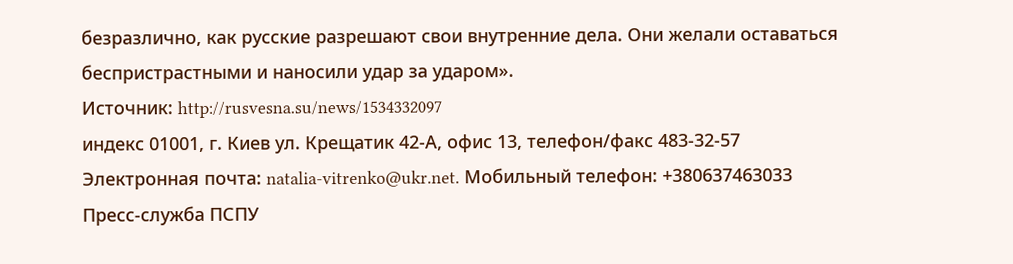безразлично, как русские разрешают свои внутренние дела. Они желали оставаться
беспристрастными и наносили удар за ударом».
Источник: http://rusvesna.su/news/1534332097
индекс 01001, г. Киев ул. Крещатик 42-А, офис 13, телефон/факс 483-32-57
Электронная почта: natalia-vitrenko@ukr.net. Мобильный телефон: +380637463033
Пресс-cлужба ПСПУ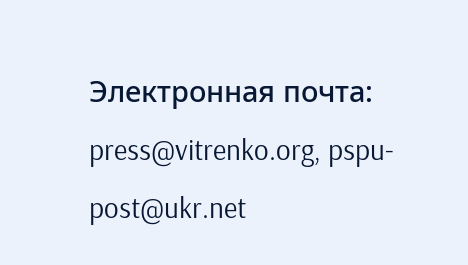Электронная почта: press@vitrenko.org, pspu-post@ukr.net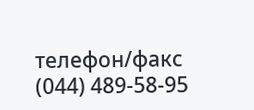телефон/факс (044) 489-58-95